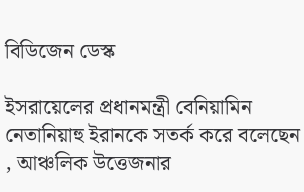বিডিজেন ডেস্ক

ইসরায়েলের প্রধানমন্ত্রী বেনিয়ামিন নেতানিয়াহু ইরানকে সতর্ক করে বলেছেন , আঞ্চলিক উত্তেজনার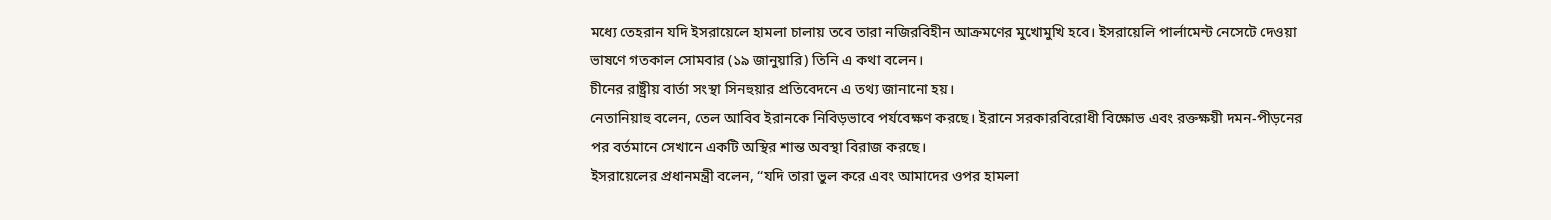মধ্যে তেহরান যদি ইসরায়েলে হামলা চালায় তবে তারা নজিরবিহীন আক্রমণের মুখোমুখি হবে। ইসরায়েলি পার্লামেন্ট নেসেটে দেওয়া ভাষণে গতকাল সোমবার (১৯ জানুয়ারি) তিনি এ কথা বলেন।
চীনের রাষ্ট্রীয় বার্তা সংস্থা সিনহুয়ার প্রতিবেদনে এ তথ্য জানানো হয়।
নেতানিয়াহু বলেন, তেল আবিব ইরানকে নিবিড়ভাবে পর্যবেক্ষণ করছে। ইরানে সরকারবিরোধী বিক্ষোভ এবং রক্তক্ষয়ী দমন-পীড়নের পর বর্তমানে সেখানে একটি অস্থির শান্ত অবস্থা বিরাজ করছে।
ইসরায়েলের প্রধানমন্ত্রী বলেন, ‘‘যদি তারা ভুল করে এবং আমাদের ওপর হামলা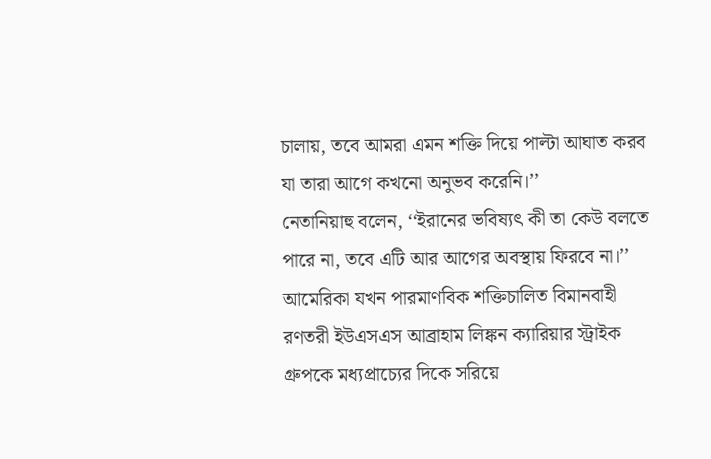চালায়, তবে আমরা এমন শক্তি দিয়ে পাল্টা আঘাত করব যা তারা আগে কখনো অনুভব করেনি।’’
নেতানিয়াহু বলেন, ‘‘ইরানের ভবিষ্যৎ কী তা কেউ বলতে পারে না, তবে এটি আর আগের অবস্থায় ফিরবে না।’’
আমেরিকা যখন পারমাণবিক শক্তিচালিত বিমানবাহী রণতরী ইউএসএস আব্রাহাম লিঙ্কন ক্যারিয়ার স্ট্রাইক গ্রুপকে মধ্যপ্রাচ্যের দিকে সরিয়ে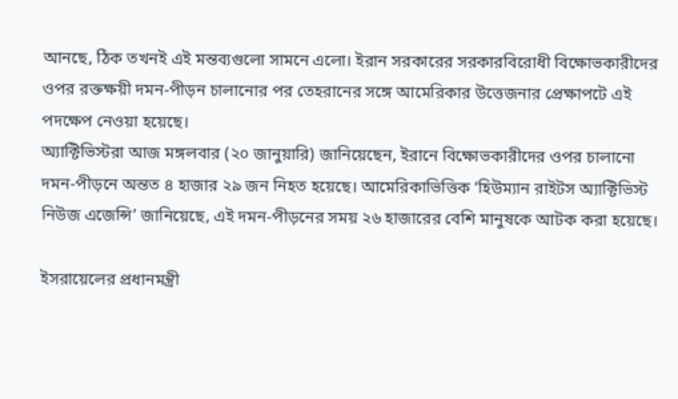আনছে, ঠিক তখনই এই মন্তব্যগুলো সামনে এলো। ইরান সরকারের সরকারবিরোধী বিক্ষোভকারীদের ওপর রক্তক্ষয়ী দমন-পীড়ন চালানোর পর তেহরানের সঙ্গে আমেরিকার উত্তেজনার প্রেক্ষাপটে এই পদক্ষেপ নেওয়া হয়েছে।
অ্যাক্টিভিস্টরা আজ মঙ্গলবার (২০ জানুয়ারি) জানিয়েছেন, ইরানে বিক্ষোভকারীদের ওপর চালানো দমন-পীড়নে অন্তত ৪ হাজার ২৯ জন নিহত হয়েছে। আমেরিকাভিত্তিক ‘হিউম্যান রাইটস অ্যাক্টিভিস্ট নিউজ এজেন্সি’ জানিয়েছে, এই দমন-পীড়নের সময় ২৬ হাজারের বেশি মানুষকে আটক করা হয়েছে।

ইসরায়েলের প্রধানমন্ত্রী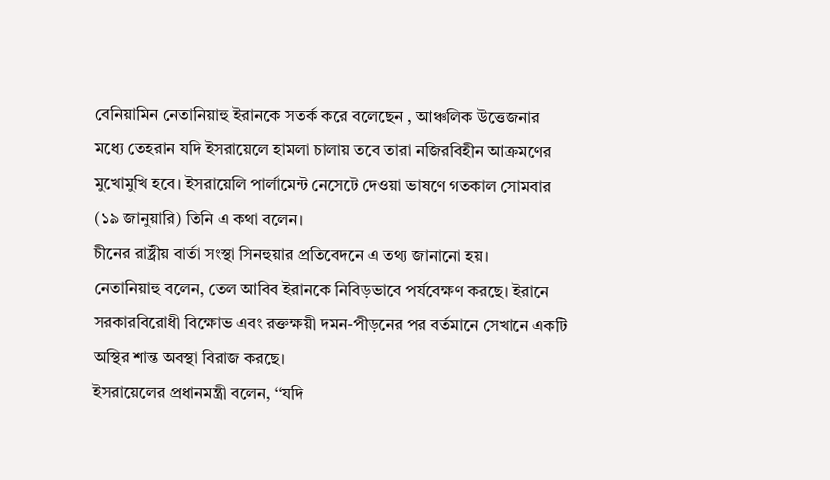বেনিয়ামিন নেতানিয়াহু ইরানকে সতর্ক করে বলেছেন , আঞ্চলিক উত্তেজনার মধ্যে তেহরান যদি ইসরায়েলে হামলা চালায় তবে তারা নজিরবিহীন আক্রমণের মুখোমুখি হবে। ইসরায়েলি পার্লামেন্ট নেসেটে দেওয়া ভাষণে গতকাল সোমবার (১৯ জানুয়ারি) তিনি এ কথা বলেন।
চীনের রাষ্ট্রীয় বার্তা সংস্থা সিনহুয়ার প্রতিবেদনে এ তথ্য জানানো হয়।
নেতানিয়াহু বলেন, তেল আবিব ইরানকে নিবিড়ভাবে পর্যবেক্ষণ করছে। ইরানে সরকারবিরোধী বিক্ষোভ এবং রক্তক্ষয়ী দমন-পীড়নের পর বর্তমানে সেখানে একটি অস্থির শান্ত অবস্থা বিরাজ করছে।
ইসরায়েলের প্রধানমন্ত্রী বলেন, ‘‘যদি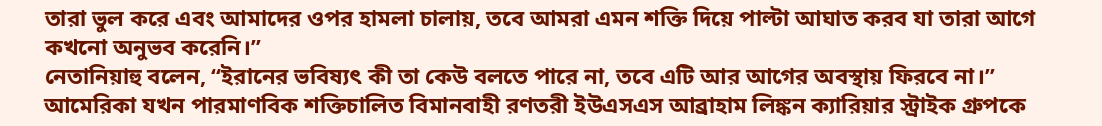তারা ভুল করে এবং আমাদের ওপর হামলা চালায়, তবে আমরা এমন শক্তি দিয়ে পাল্টা আঘাত করব যা তারা আগে কখনো অনুভব করেনি।’’
নেতানিয়াহু বলেন, ‘‘ইরানের ভবিষ্যৎ কী তা কেউ বলতে পারে না, তবে এটি আর আগের অবস্থায় ফিরবে না।’’
আমেরিকা যখন পারমাণবিক শক্তিচালিত বিমানবাহী রণতরী ইউএসএস আব্রাহাম লিঙ্কন ক্যারিয়ার স্ট্রাইক গ্রুপকে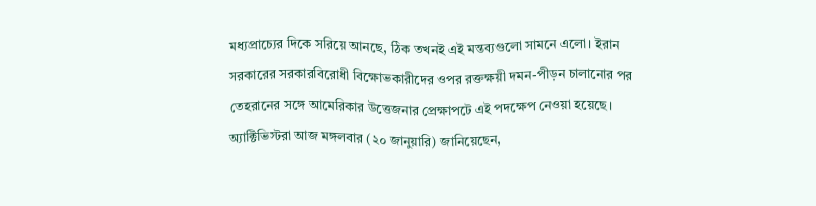মধ্যপ্রাচ্যের দিকে সরিয়ে আনছে, ঠিক তখনই এই মন্তব্যগুলো সামনে এলো। ইরান সরকারের সরকারবিরোধী বিক্ষোভকারীদের ওপর রক্তক্ষয়ী দমন-পীড়ন চালানোর পর তেহরানের সঙ্গে আমেরিকার উত্তেজনার প্রেক্ষাপটে এই পদক্ষেপ নেওয়া হয়েছে।
অ্যাক্টিভিস্টরা আজ মঙ্গলবার (২০ জানুয়ারি) জানিয়েছেন,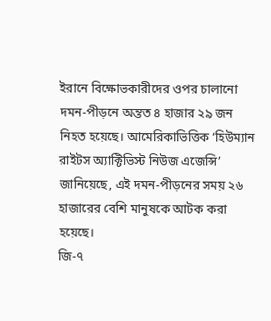ইরানে বিক্ষোভকারীদের ওপর চালানো দমন-পীড়নে অন্তত ৪ হাজার ২৯ জন নিহত হয়েছে। আমেরিকাভিত্তিক ‘হিউম্যান রাইটস অ্যাক্টিভিস্ট নিউজ এজেন্সি’ জানিয়েছে, এই দমন-পীড়নের সময় ২৬ হাজারের বেশি মানুষকে আটক করা হয়েছে।
জি-৭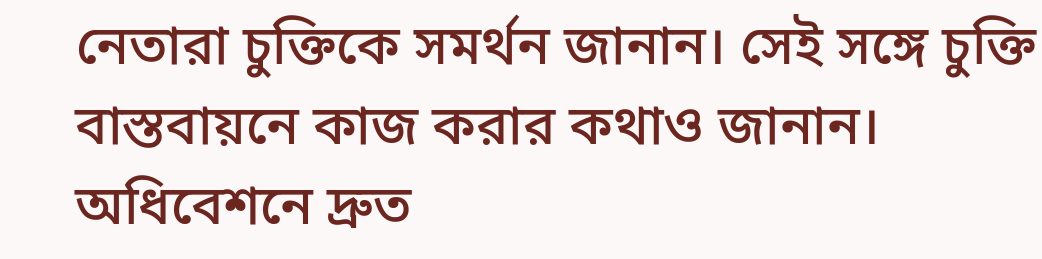নেতারা চুক্তিকে সমর্থন জানান। সেই সঙ্গে চুক্তি বাস্তবায়নে কাজ করার কথাও জানান। অধিবেশনে দ্রুত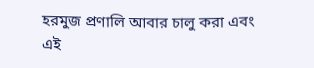হরমুজ প্রণালি আবার চালু করা এবং এই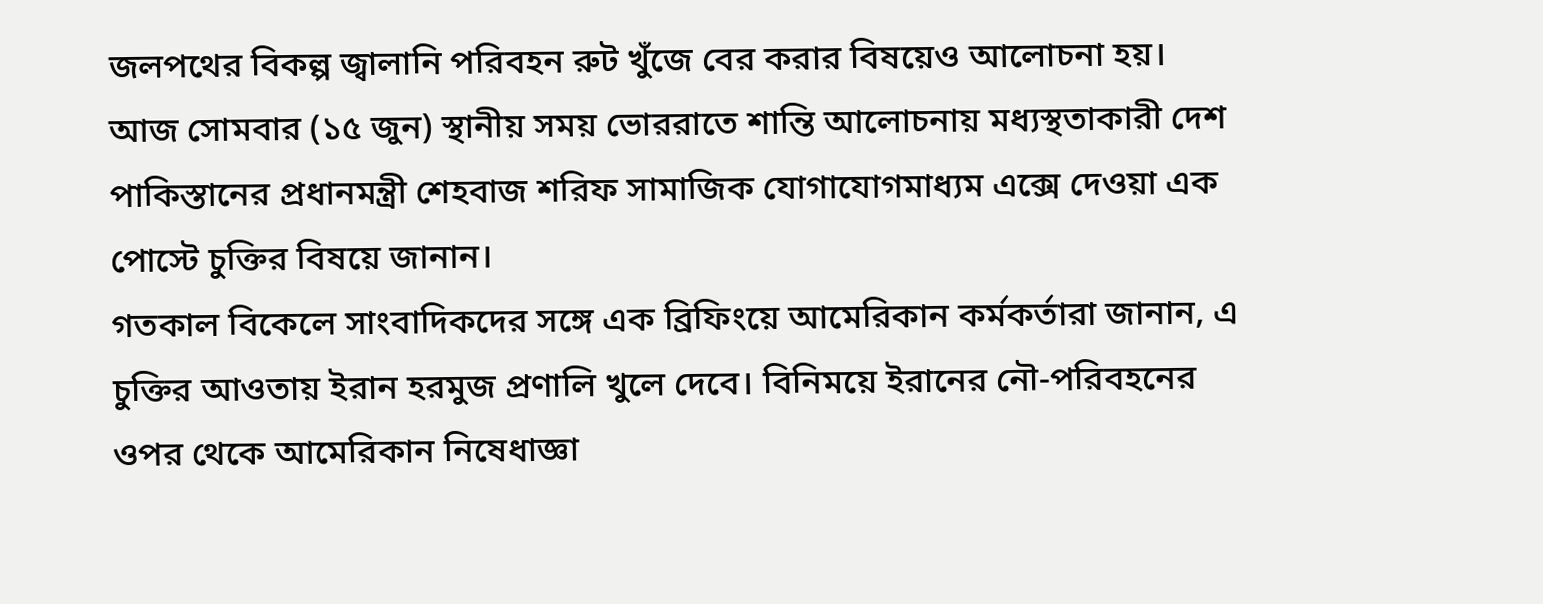জলপথের বিকল্প জ্বালানি পরিবহন রুট খুঁজে বের করার বিষয়েও আলোচনা হয়।
আজ সোমবার (১৫ জুন) স্থানীয় সময় ভোররাতে শান্তি আলোচনায় মধ্যস্থতাকারী দেশ পাকিস্তানের প্রধানমন্ত্রী শেহবাজ শরিফ সামাজিক যোগাযোগমাধ্যম এক্সে দেওয়া এক পোস্টে চুক্তির বিষয়ে জানান।
গতকাল বিকেলে সাংবাদিকদের সঙ্গে এক ব্রিফিংয়ে আমেরিকান কর্মকর্তারা জানান, এ চুক্তির আওতায় ইরান হরমুজ প্রণালি খুলে দেবে। বিনিময়ে ইরানের নৌ-পরিবহনের ওপর থেকে আমেরিকান নিষেধাজ্ঞা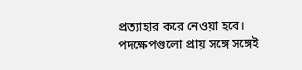প্রত্যাহার করে নেওয়া হবে। পদক্ষেপগুলো প্রায় সঙ্গে সঙ্গেই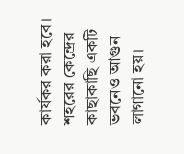কার্যকর করা হবে।
শহরের কেন্দ্রের কাছাকাছি একটি ভবনেও আগুন লাগানো হয়।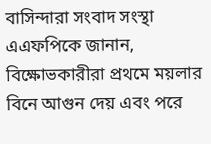বাসিন্দারা সংবাদ সংস্থা এএফপিকে জানান, বিক্ষোভকারীরা প্রথমে ময়লার বিনে আগুন দেয় এবং পরে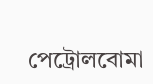পেট্রোলবোমা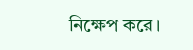নিক্ষেপ করে।